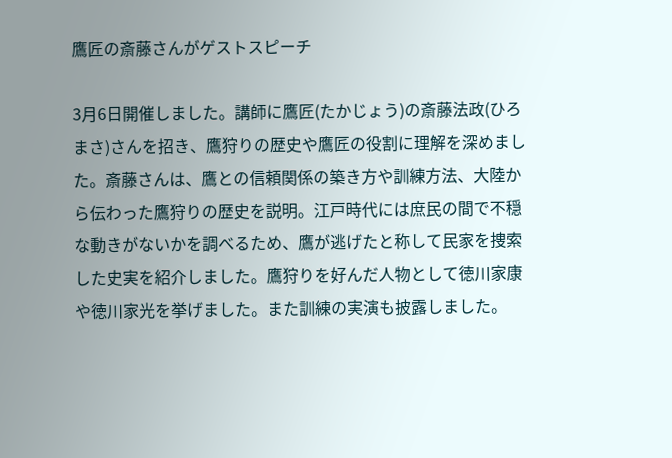鷹匠の斎藤さんがゲストスピーチ

3月6日開催しました。講師に鷹匠(たかじょう)の斎藤法政(ひろまさ)さんを招き、鷹狩りの歴史や鷹匠の役割に理解を深めました。斎藤さんは、鷹との信頼関係の築き方や訓練方法、大陸から伝わった鷹狩りの歴史を説明。江戸時代には庶民の間で不穏な動きがないかを調べるため、鷹が逃げたと称して民家を捜索した史実を紹介しました。鷹狩りを好んだ人物として徳川家康や徳川家光を挙げました。また訓練の実演も披露しました。